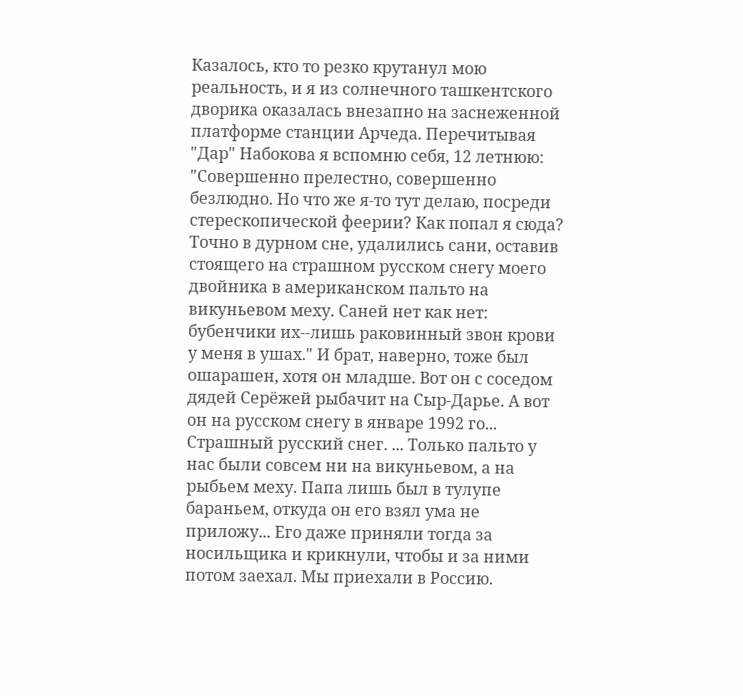Казалось, кто то резко крутанул мою реальность, и я из солнечного ташкентского дворика оказалась внезапно на заснеженной платформе станции Арчеда. Перечитывая "Дар" Набокова я вспомню себя, 12 летнюю: "Совершенно прелестно, совершенно безлюдно. Но что же я-то тут делаю, посреди стерескопической феерии? Как попал я сюда? Точно в дурном сне, удалились сани, оставив стоящего на страшном русском снегу моего двойника в американском пальто на викуньевом меху. Саней нет как нет: бубенчики их--лишь раковинный звон крови у меня в ушах." И брат, наверно, тоже был ошарашен, хотя он младше. Вот он с соседом дядей Серёжей рыбачит на Сыр-Дарье. А вот он на русском снегу в январе 1992 го... Страшный русский снег. ... Только пальто у нас были совсем ни на викуньевом, а на рыбьем меху. Папа лишь был в тулупе бараньем, откуда он его взял ума не приложу... Его даже приняли тогда за носильщика и крикнули, чтобы и за ними потом заехал. Мы приехали в Россию.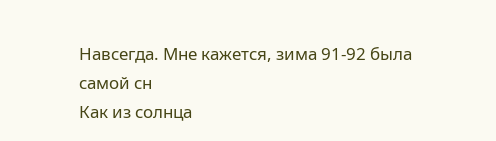Навсегда. Мне кажется, зима 91-92 была самой сн
Как из солнца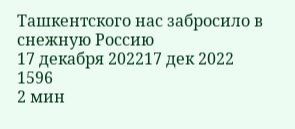Ташкентского нас забросило в снежную Россию
17 декабря 202217 дек 2022
1596
2 мин